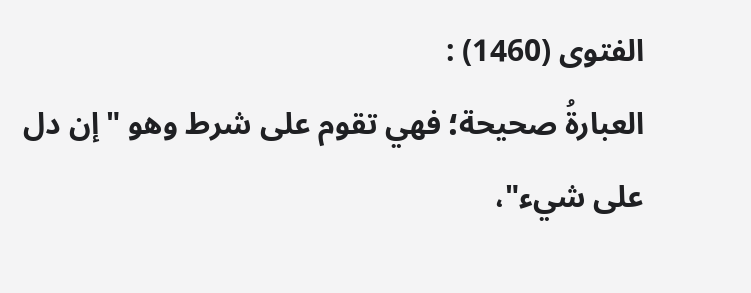الفتوى (1460) :
العبارةُ صحيحة؛ فهي تقوم على شرط وهو "إن دل على شيء"،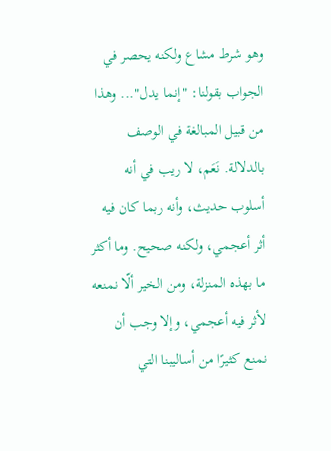وهو شرط مشاع ولكنه يحصر في الجواب بقولنا: "إنما يدل"... وهذا من قبيل المبالغة في الوصف بالدلالة. نَعَم، لا ريب في أنه أسلوب حديث، وأنه ربما كان فيه أثر أعجمي، ولكنه صحيح. وما أكثر ما بهذه المنزلة، ومن الخير ألّا نمنعه لأثر فيه أعجمي، وإلا وجب أن نمنع كثيرًا من أساليبنا التي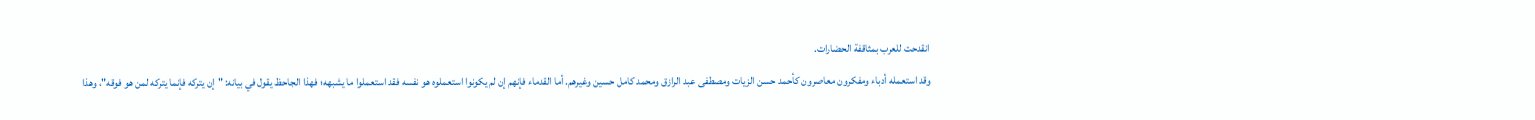انقدحت للعرب بمثاقفة الحضارات.
وقد استعمله أدباء ومفكرون معاصرون كأحمد حسن الزيات ومصطفى عبد الرازق ومحمد كامل حسين وغيرهم. أما القدماء فإنهم إن لم يكونوا استعملوه هو نفسه فقد استعملوا ما يشبهه؛ فهذا الجاحظ يقول في بيانه: "إن يتركه فإنما يتركه لمن هو فوقه"، وهذا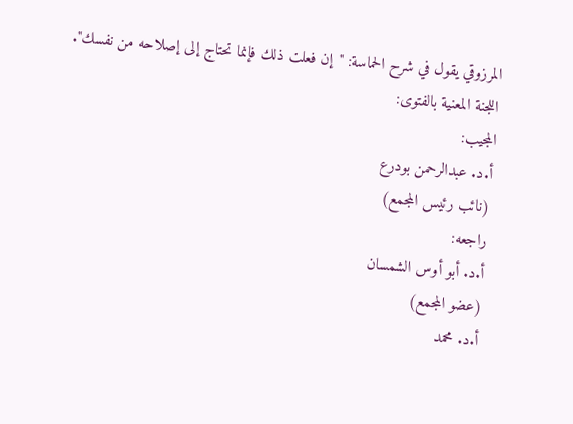المرزوقي يقول في شرح الحماسة: "إن فعلت ذلك فإنما تحتاج إلى إصلاحه من نفسك".
اللجنة المعنية بالفتوى:
المجيب:
أ.د. عبدالرحمن بودرع
(نائب رئيس المجمع)
راجعه:
أ.د. أبو أوس الشمسان
(عضو المجمع)
أ.د. محمد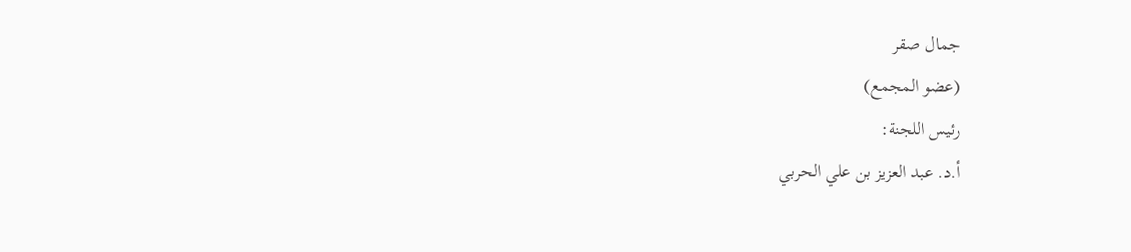جمال صقر
(عضو المجمع)
رئيس اللجنة:
أ.د. عبد العزيز بن علي الحربي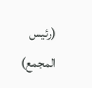(رئيس المجمع)